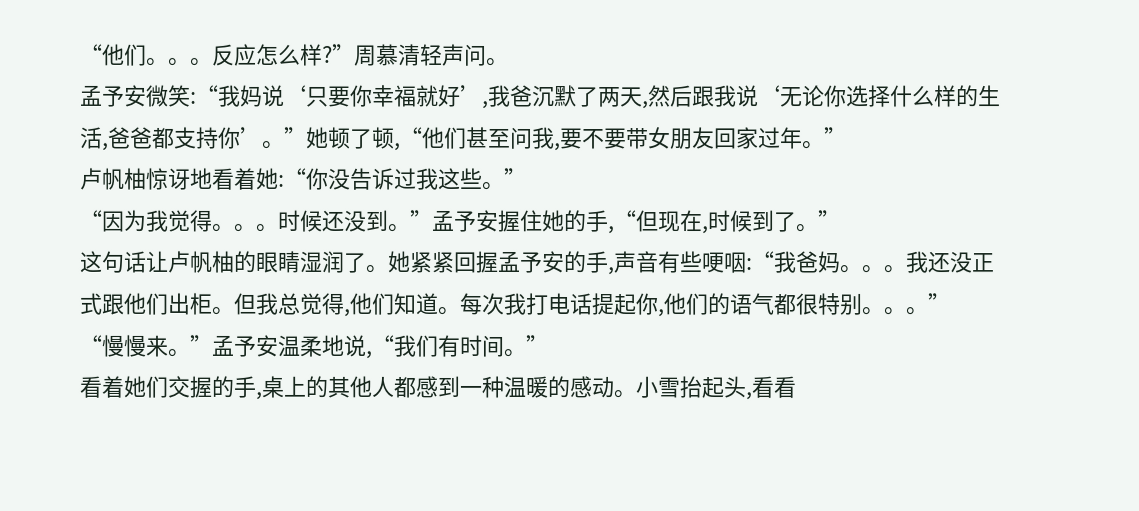“他们。。。反应怎么样?”周慕清轻声问。
孟予安微笑:“我妈说‘只要你幸福就好’,我爸沉默了两天,然后跟我说‘无论你选择什么样的生活,爸爸都支持你’。”她顿了顿,“他们甚至问我,要不要带女朋友回家过年。”
卢帆柚惊讶地看着她:“你没告诉过我这些。”
“因为我觉得。。。时候还没到。”孟予安握住她的手,“但现在,时候到了。”
这句话让卢帆柚的眼睛湿润了。她紧紧回握孟予安的手,声音有些哽咽:“我爸妈。。。我还没正式跟他们出柜。但我总觉得,他们知道。每次我打电话提起你,他们的语气都很特别。。。”
“慢慢来。”孟予安温柔地说,“我们有时间。”
看着她们交握的手,桌上的其他人都感到一种温暖的感动。小雪抬起头,看看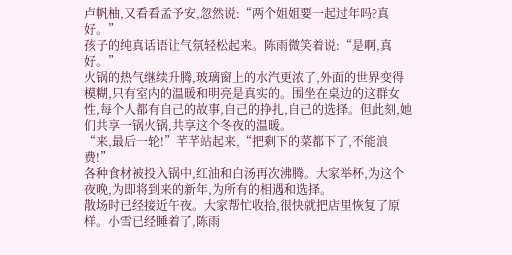卢帆柚,又看看孟予安,忽然说:“两个姐姐要一起过年吗?真好。”
孩子的纯真话语让气氛轻松起来。陈雨微笑着说:“是啊,真好。”
火锅的热气继续升腾,玻璃窗上的水汽更浓了,外面的世界变得模糊,只有室内的温暖和明亮是真实的。围坐在桌边的这群女性,每个人都有自己的故事,自己的挣扎,自己的选择。但此刻,她们共享一锅火锅,共享这个冬夜的温暖。
“来,最后一轮!”芊芊站起来,“把剩下的菜都下了,不能浪费!”
各种食材被投入锅中,红油和白汤再次沸腾。大家举杯,为这个夜晚,为即将到来的新年,为所有的相遇和选择。
散场时已经接近午夜。大家帮忙收拾,很快就把店里恢复了原样。小雪已经睡着了,陈雨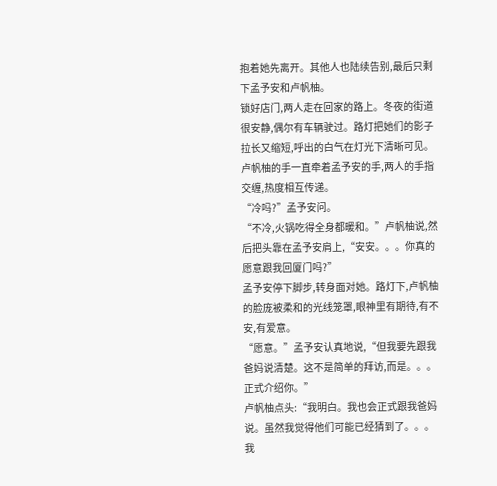抱着她先离开。其他人也陆续告别,最后只剩下孟予安和卢帆柚。
锁好店门,两人走在回家的路上。冬夜的街道很安静,偶尔有车辆驶过。路灯把她们的影子拉长又缩短,呼出的白气在灯光下清晰可见。
卢帆柚的手一直牵着孟予安的手,两人的手指交缠,热度相互传递。
“冷吗?”孟予安问。
“不冷,火锅吃得全身都暖和。”卢帆柚说,然后把头靠在孟予安肩上,“安安。。。你真的愿意跟我回厦门吗?”
孟予安停下脚步,转身面对她。路灯下,卢帆柚的脸庞被柔和的光线笼罩,眼神里有期待,有不安,有爱意。
“愿意。”孟予安认真地说,“但我要先跟我爸妈说清楚。这不是简单的拜访,而是。。。正式介绍你。”
卢帆柚点头:“我明白。我也会正式跟我爸妈说。虽然我觉得他们可能已经猜到了。。。我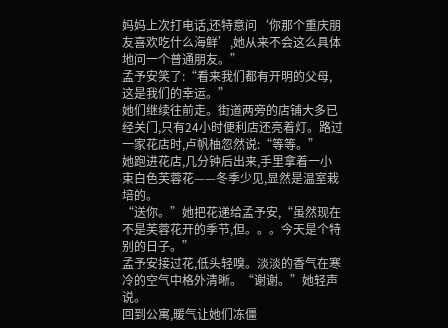妈妈上次打电话,还特意问‘你那个重庆朋友喜欢吃什么海鲜’,她从来不会这么具体地问一个普通朋友。”
孟予安笑了:“看来我们都有开明的父母,这是我们的幸运。”
她们继续往前走。街道两旁的店铺大多已经关门,只有24小时便利店还亮着灯。路过一家花店时,卢帆柚忽然说:“等等。”
她跑进花店,几分钟后出来,手里拿着一小束白色芙蓉花——冬季少见,显然是温室栽培的。
“送你。”她把花递给孟予安,“虽然现在不是芙蓉花开的季节,但。。。今天是个特别的日子。”
孟予安接过花,低头轻嗅。淡淡的香气在寒冷的空气中格外清晰。“谢谢。”她轻声说。
回到公寓,暖气让她们冻僵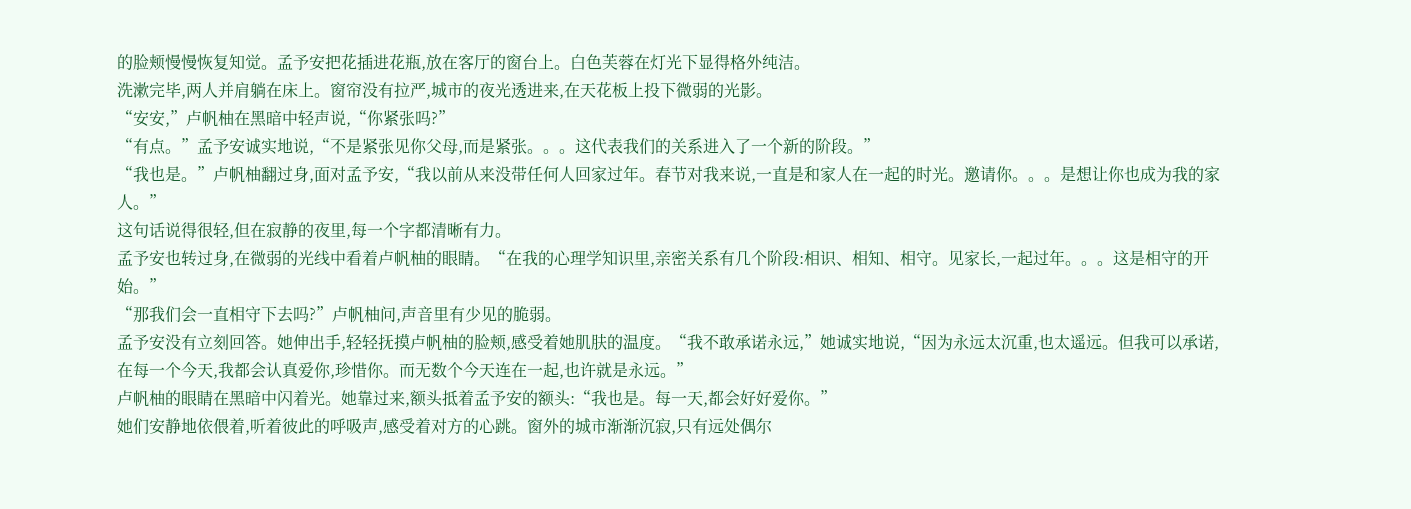的脸颊慢慢恢复知觉。孟予安把花插进花瓶,放在客厅的窗台上。白色芙蓉在灯光下显得格外纯洁。
洗漱完毕,两人并肩躺在床上。窗帘没有拉严,城市的夜光透进来,在天花板上投下微弱的光影。
“安安,”卢帆柚在黑暗中轻声说,“你紧张吗?”
“有点。”孟予安诚实地说,“不是紧张见你父母,而是紧张。。。这代表我们的关系进入了一个新的阶段。”
“我也是。”卢帆柚翻过身,面对孟予安,“我以前从来没带任何人回家过年。春节对我来说,一直是和家人在一起的时光。邀请你。。。是想让你也成为我的家人。”
这句话说得很轻,但在寂静的夜里,每一个字都清晰有力。
孟予安也转过身,在微弱的光线中看着卢帆柚的眼睛。“在我的心理学知识里,亲密关系有几个阶段:相识、相知、相守。见家长,一起过年。。。这是相守的开始。”
“那我们会一直相守下去吗?”卢帆柚问,声音里有少见的脆弱。
孟予安没有立刻回答。她伸出手,轻轻抚摸卢帆柚的脸颊,感受着她肌肤的温度。“我不敢承诺永远,”她诚实地说,“因为永远太沉重,也太遥远。但我可以承诺,在每一个今天,我都会认真爱你,珍惜你。而无数个今天连在一起,也许就是永远。”
卢帆柚的眼睛在黑暗中闪着光。她靠过来,额头抵着孟予安的额头:“我也是。每一天,都会好好爱你。”
她们安静地依偎着,听着彼此的呼吸声,感受着对方的心跳。窗外的城市渐渐沉寂,只有远处偶尔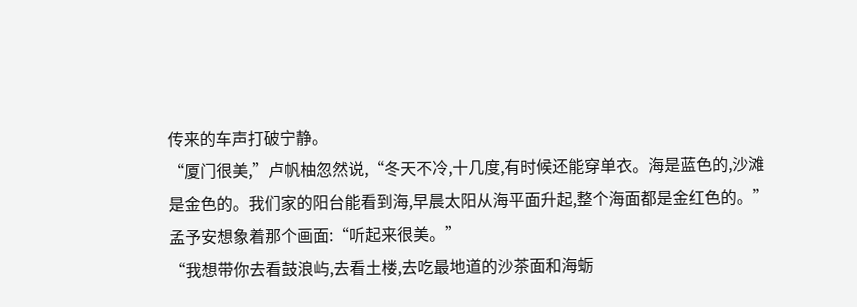传来的车声打破宁静。
“厦门很美,”卢帆柚忽然说,“冬天不冷,十几度,有时候还能穿单衣。海是蓝色的,沙滩是金色的。我们家的阳台能看到海,早晨太阳从海平面升起,整个海面都是金红色的。”
孟予安想象着那个画面:“听起来很美。”
“我想带你去看鼓浪屿,去看土楼,去吃最地道的沙茶面和海蛎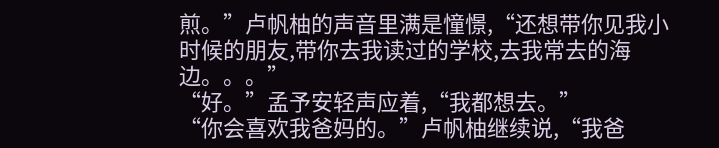煎。”卢帆柚的声音里满是憧憬,“还想带你见我小时候的朋友,带你去我读过的学校,去我常去的海边。。。”
“好。”孟予安轻声应着,“我都想去。”
“你会喜欢我爸妈的。”卢帆柚继续说,“我爸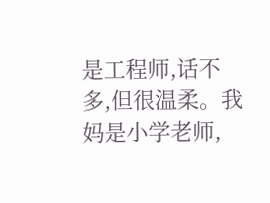是工程师,话不多,但很温柔。我妈是小学老师,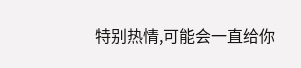特别热情,可能会一直给你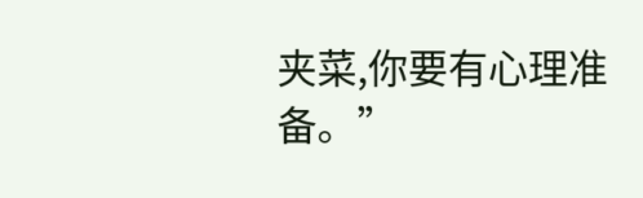夹菜,你要有心理准备。”